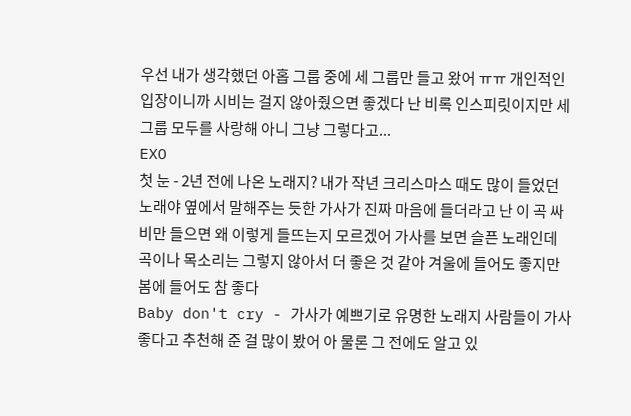우선 내가 생각했던 아홉 그룹 중에 세 그룹만 들고 왔어 ㅠㅠ 개인적인 입장이니까 시비는 걸지 않아줬으면 좋겠다 난 비록 인스피릿이지만 세 그룹 모두를 사랑해 아니 그냥 그렇다고...
EXO
첫 눈 - 2년 전에 나온 노래지? 내가 작년 크리스마스 때도 많이 들었던 노래야 옆에서 말해주는 듯한 가사가 진짜 마음에 들더라고 난 이 곡 싸비만 들으면 왜 이렇게 들뜨는지 모르겠어 가사를 보면 슬픈 노래인데 곡이나 목소리는 그렇지 않아서 더 좋은 것 같아 겨울에 들어도 좋지만 봄에 들어도 참 좋다
Baby don't cry - 가사가 예쁘기로 유명한 노래지 사람들이 가사 좋다고 추천해 준 걸 많이 봤어 아 물론 그 전에도 알고 있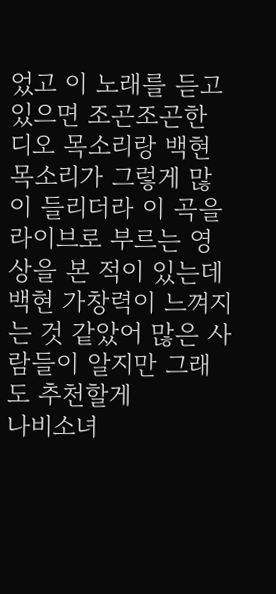었고 이 노래를 듣고 있으면 조곤조곤한 디오 목소리랑 백현 목소리가 그렇게 많이 들리더라 이 곡을 라이브로 부르는 영상을 본 적이 있는데 백현 가창력이 느껴지는 것 같았어 많은 사람들이 알지만 그래도 추천할게
나비소녀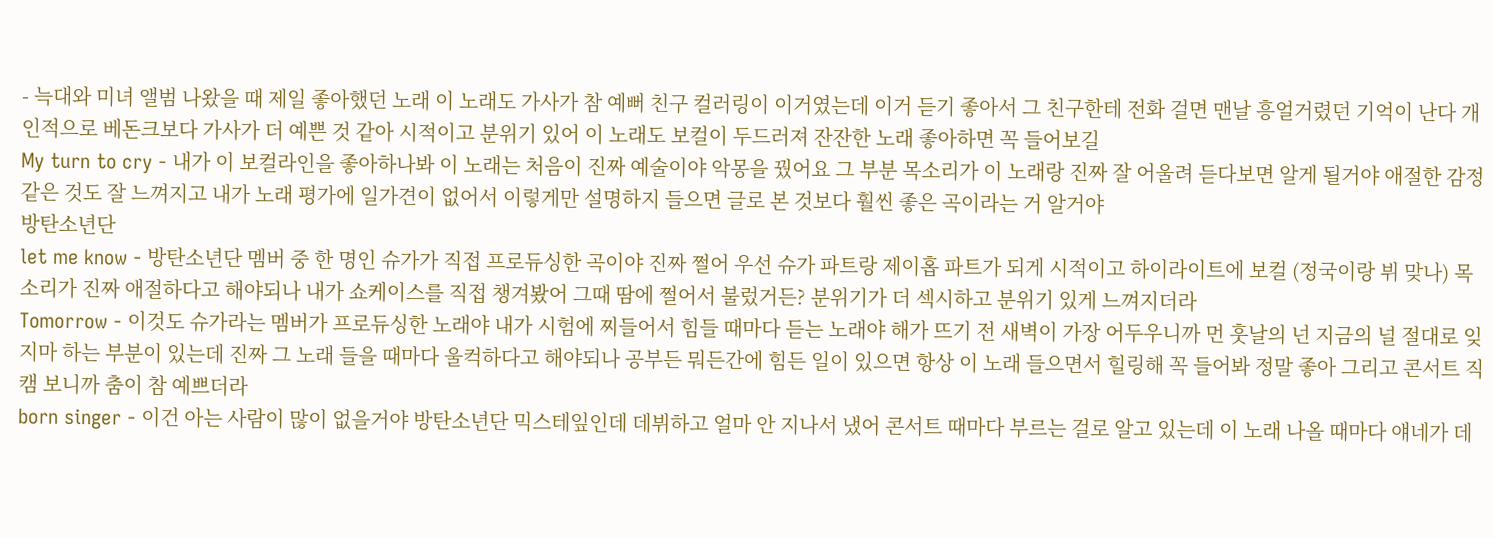- 늑대와 미녀 앨범 나왔을 때 제일 좋아했던 노래 이 노래도 가사가 참 예뻐 친구 컬러링이 이거였는데 이거 듣기 좋아서 그 친구한테 전화 걸면 맨날 흥얼거렸던 기억이 난다 개인적으로 베돈크보다 가사가 더 예쁜 것 같아 시적이고 분위기 있어 이 노래도 보컬이 두드러져 잔잔한 노래 좋아하면 꼭 들어보길
My turn to cry - 내가 이 보컬라인을 좋아하나봐 이 노래는 처음이 진짜 예술이야 악몽을 꿨어요 그 부분 목소리가 이 노래랑 진짜 잘 어울려 듣다보면 알게 될거야 애절한 감정 같은 것도 잘 느껴지고 내가 노래 평가에 일가견이 없어서 이렇게만 설명하지 들으면 글로 본 것보다 훨씬 좋은 곡이라는 거 알거야
방탄소년단
let me know - 방탄소년단 멤버 중 한 명인 슈가가 직접 프로듀싱한 곡이야 진짜 쩔어 우선 슈가 파트랑 제이홉 파트가 되게 시적이고 하이라이트에 보컬 (정국이랑 뷔 맞나) 목소리가 진짜 애절하다고 해야되나 내가 쇼케이스를 직접 챙겨봤어 그때 땀에 쩔어서 불렀거든? 분위기가 더 섹시하고 분위기 있게 느껴지더라
Tomorrow - 이것도 슈가라는 멤버가 프로듀싱한 노래야 내가 시험에 찌들어서 힘들 때마다 듣는 노래야 해가 뜨기 전 새벽이 가장 어두우니까 먼 훗날의 넌 지금의 널 절대로 잊지마 하는 부분이 있는데 진짜 그 노래 들을 때마다 울컥하다고 해야되나 공부든 뭐든간에 힘든 일이 있으면 항상 이 노래 들으면서 힐링해 꼭 들어봐 정말 좋아 그리고 콘서트 직캠 보니까 춤이 참 예쁘더라
born singer - 이건 아는 사람이 많이 없을거야 방탄소년단 믹스테잎인데 데뷔하고 얼마 안 지나서 냈어 콘서트 때마다 부르는 걸로 알고 있는데 이 노래 나올 때마다 얘네가 데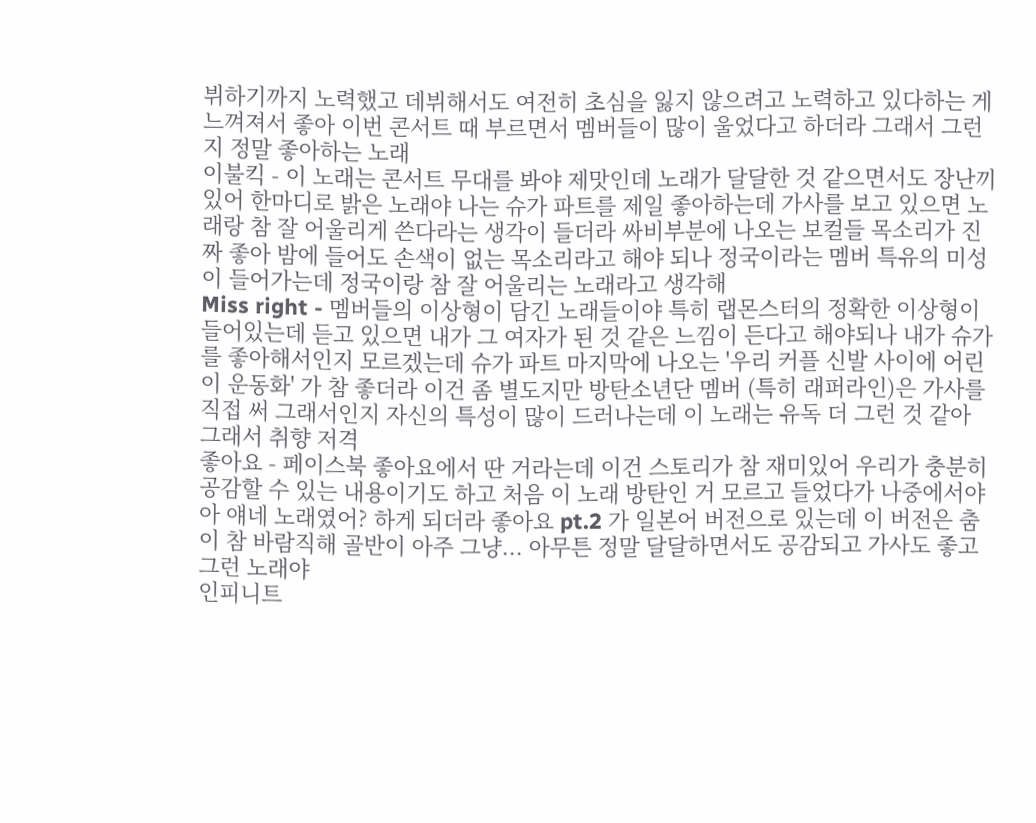뷔하기까지 노력했고 데뷔해서도 여전히 초심을 잃지 않으려고 노력하고 있다하는 게 느껴져서 좋아 이번 콘서트 때 부르면서 멤버들이 많이 울었다고 하더라 그래서 그런지 정말 좋아하는 노래
이불킥 - 이 노래는 콘서트 무대를 봐야 제맛인데 노래가 달달한 것 같으면서도 장난끼 있어 한마디로 밝은 노래야 나는 슈가 파트를 제일 좋아하는데 가사를 보고 있으면 노래랑 참 잘 어울리게 쓴다라는 생각이 들더라 싸비부분에 나오는 보컬들 목소리가 진짜 좋아 밤에 들어도 손색이 없는 목소리라고 해야 되나 정국이라는 멤버 특유의 미성이 들어가는데 정국이랑 참 잘 어울리는 노래라고 생각해
Miss right - 멤버들의 이상형이 담긴 노래들이야 특히 랩몬스터의 정확한 이상형이 들어있는데 듣고 있으면 내가 그 여자가 된 것 같은 느낌이 든다고 해야되나 내가 슈가를 좋아해서인지 모르겠는데 슈가 파트 마지막에 나오는 '우리 커플 신발 사이에 어린이 운동화' 가 참 좋더라 이건 좀 별도지만 방탄소년단 멤버 (특히 래퍼라인)은 가사를 직접 써 그래서인지 자신의 특성이 많이 드러나는데 이 노래는 유독 더 그런 것 같아 그래서 취향 저격
좋아요 - 페이스북 좋아요에서 딴 거라는데 이건 스토리가 참 재미있어 우리가 충분히 공감할 수 있는 내용이기도 하고 처음 이 노래 방탄인 거 모르고 들었다가 나중에서야 아 얘네 노래였어? 하게 되더라 좋아요 pt.2 가 일본어 버전으로 있는데 이 버전은 춤이 참 바람직해 골반이 아주 그냥... 아무튼 정말 달달하면서도 공감되고 가사도 좋고 그런 노래야
인피니트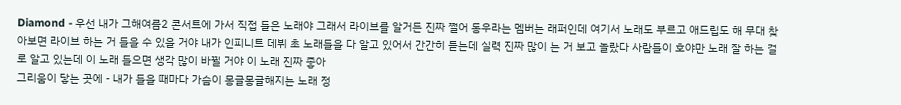Diamond - 우선 내가 그해여름2 콘서트에 가서 직접 들은 노래야 그래서 라이브를 알거든 진짜 쩔어 동우라는 멤버는 래퍼인데 여기서 노래도 부르고 애드립도 해 무대 찾아보면 라이브 하는 거 들을 수 있을 거야 내가 인피니트 데뷔 초 노래들을 다 알고 있어서 간간히 듣는데 실력 진짜 많이 는 거 보고 놀랐다 사람들이 호야만 노래 잘 하는 걸로 알고 있는데 이 노래 들으면 생각 많이 바뀔 거야 이 노래 진짜 좋아
그리움이 닿는 곳에 - 내가 들을 때마다 가슴이 몽글몽글해지는 노래 정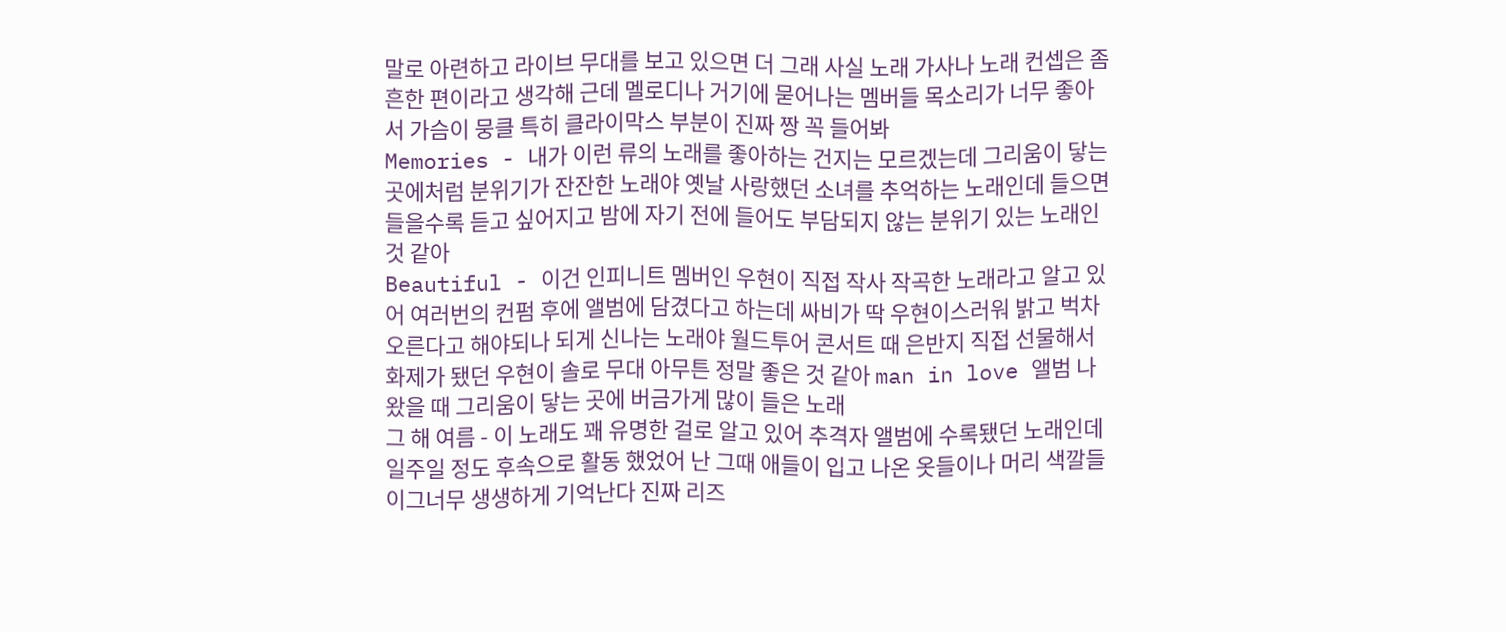말로 아련하고 라이브 무대를 보고 있으면 더 그래 사실 노래 가사나 노래 컨셉은 좀 흔한 편이라고 생각해 근데 멜로디나 거기에 묻어나는 멤버들 목소리가 너무 좋아서 가슴이 뭉클 특히 클라이막스 부분이 진짜 짱 꼭 들어봐
Memories - 내가 이런 류의 노래를 좋아하는 건지는 모르겠는데 그리움이 닿는 곳에처럼 분위기가 잔잔한 노래야 옛날 사랑했던 소녀를 추억하는 노래인데 들으면 들을수록 듣고 싶어지고 밤에 자기 전에 들어도 부담되지 않는 분위기 있는 노래인 것 같아
Beautiful - 이건 인피니트 멤버인 우현이 직접 작사 작곡한 노래라고 알고 있어 여러번의 컨펌 후에 앨범에 담겼다고 하는데 싸비가 딱 우현이스러워 밝고 벅차오른다고 해야되나 되게 신나는 노래야 월드투어 콘서트 때 은반지 직접 선물해서 화제가 됐던 우현이 솔로 무대 아무튼 정말 좋은 것 같아 man in love 앨범 나왔을 때 그리움이 닿는 곳에 버금가게 많이 들은 노래
그 해 여름 - 이 노래도 꽤 유명한 걸로 알고 있어 추격자 앨범에 수록됐던 노래인데 일주일 정도 후속으로 활동 했었어 난 그때 애들이 입고 나온 옷들이나 머리 색깔들이그너무 생생하게 기억난다 진짜 리즈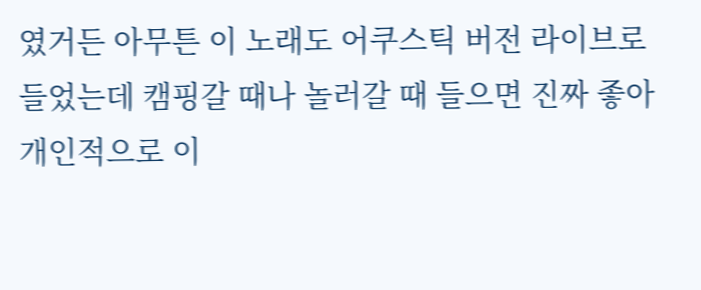였거든 아무튼 이 노래도 어쿠스틱 버전 라이브로 들었는데 캠핑갈 때나 놀러갈 때 들으면 진짜 좋아 개인적으로 이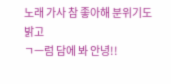노래 가사 참 좋아해 분위기도 밝고
ㄱㅡ럼 담에 봐 안녕!!